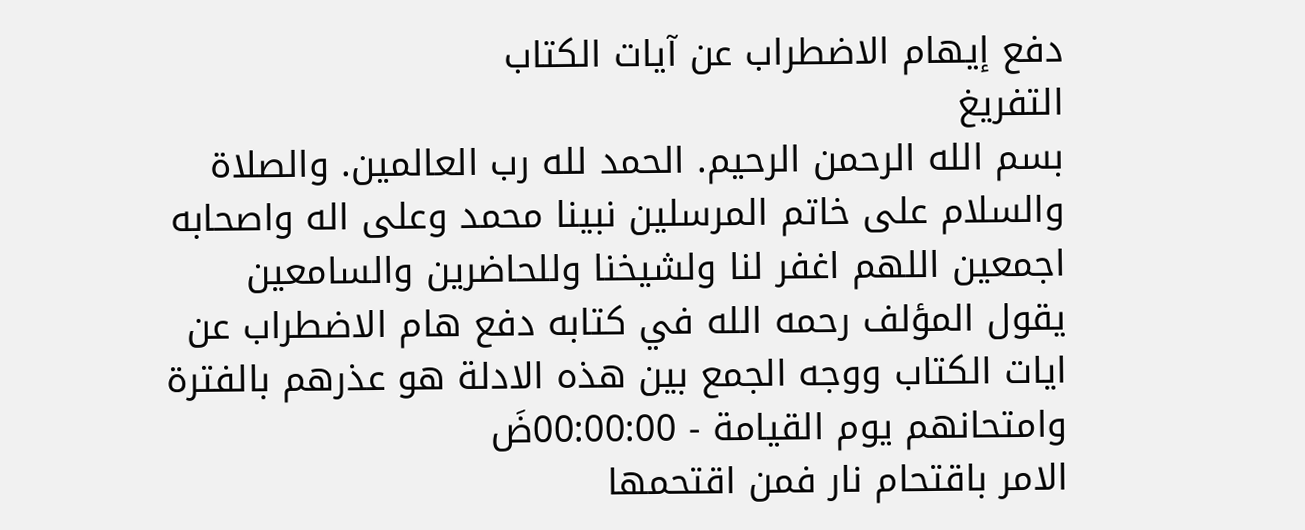دفع إيهام الاضطراب عن آيات الكتاب
التفريغ
بسم الله الرحمن الرحيم. الحمد لله رب العالمين. والصلاة والسلام على خاتم المرسلين نبينا محمد وعلى اله واصحابه اجمعين اللهم اغفر لنا ولشيخنا وللحاضرين والسامعين يقول المؤلف رحمه الله في كتابه دفع هام الاضطراب عن ايات الكتاب ووجه الجمع بين هذه الادلة هو عذرهم بالفترة وامتحانهم يوم القيامة - 00:00:00ضَ
الامر باقتحام نار فمن اقتحمها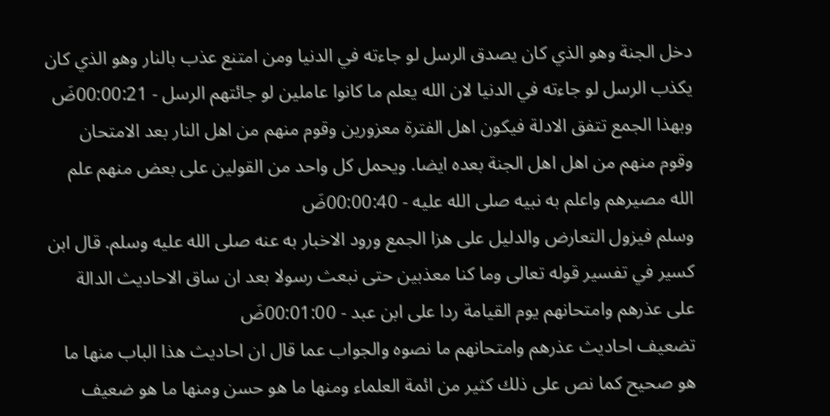دخل الجنة وهو الذي كان يصدق الرسل لو جاءته في الدنيا ومن امتنع عذب بالنار وهو الذي كان يكذب الرسل لو جاءته في الدنيا لان الله يعلم ما كانوا عاملين لو جائتهم الرسل - 00:00:21ضَ
وبهذا الجمع تتفق الادلة فيكون اهل الفترة معزورين وقوم منهم من اهل النار بعد الامتحان وقوم منهم من اهل اهل الجنة بعده ايضا. ويحمل كل واحد من القولين على بعض منهم علم الله مصيرهم واعلم به نبيه صلى الله عليه - 00:00:40ضَ
وسلم فيزول التعارض والدليل على هزا الجمع ورود الاخبار به عنه صلى الله عليه وسلم. قال ابن كسير في تفسير قوله تعالى وما كنا معذبين حتى نبعث رسولا بعد ان ساق الاحاديث الدالة على عذرهم وامتحانهم يوم القيامة ردا على ابن عبد - 00:01:00ضَ
تضعيف احاديث عذرهم وامتحانهم ما نصوه والجواب عما قال ان احاديث هذا الباب منها ما هو صحيح كما نص على ذلك كثير من ائمة العلماء ومنها ما هو حسن ومنها ما هو ضعيف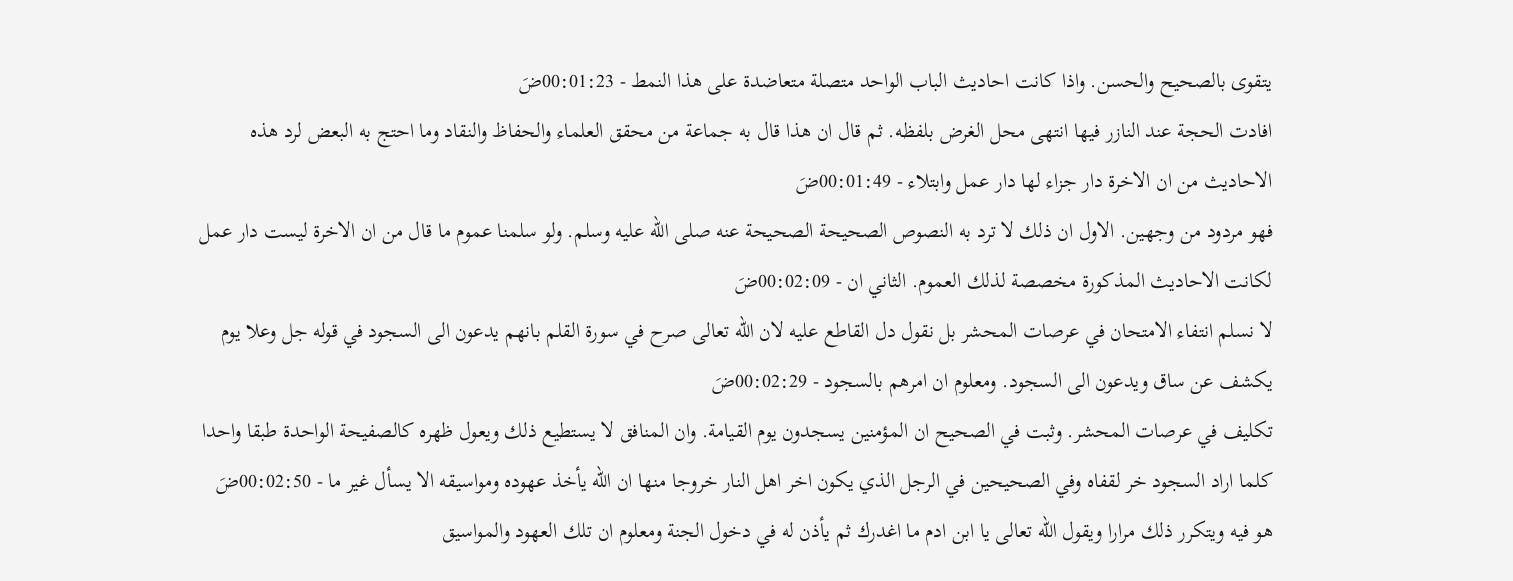يتقوى بالصحيح والحسن. واذا كانت احاديث الباب الواحد متصلة متعاضدة على هذا النمط - 00:01:23ضَ
افادت الحجة عند النازر فيها انتهى محل الغرض بلفظه. ثم قال ان هذا قال به جماعة من محقق العلماء والحفاظ والنقاد وما احتج به البعض لرد هذه الاحاديث من ان الاخرة دار جزاء لها دار عمل وابتلاء - 00:01:49ضَ
فهو مردود من وجهين. الاول ان ذلك لا ترد به النصوص الصحيحة الصحيحة عنه صلى الله عليه وسلم. ولو سلمنا عموم ما قال من ان الاخرة ليست دار عمل لكانت الاحاديث المذكورة مخصصة لذلك العموم. الثاني ان - 00:02:09ضَ
لا نسلم انتفاء الامتحان في عرصات المحشر بل نقول دل القاطع عليه لان الله تعالى صرح في سورة القلم بانهم يدعون الى السجود في قوله جل وعلا يوم يكشف عن ساق ويدعون الى السجود. ومعلوم ان امرهم بالسجود - 00:02:29ضَ
تكليف في عرصات المحشر. وثبت في الصحيح ان المؤمنين يسجدون يوم القيامة. وان المنافق لا يستطيع ذلك ويعول ظهره كالصفيحة الواحدة طبقا واحدا كلما اراد السجود خر لقفاه وفي الصحيحين في الرجل الذي يكون اخر اهل النار خروجا منها ان الله يأخذ عهوده ومواسيقه الا يسأل غير ما - 00:02:50ضَ
هو فيه ويتكرر ذلك مرارا ويقول الله تعالى يا ابن ادم ما اغدرك ثم يأذن له في دخول الجنة ومعلوم ان تلك العهود والمواسيق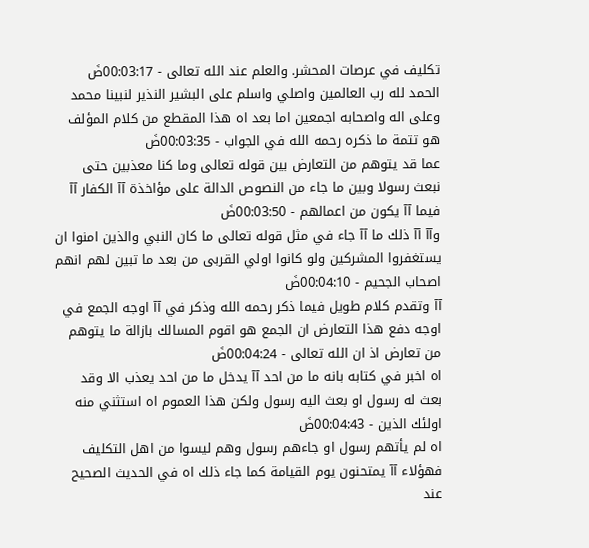تكليف في عرصات المحشر. والعلم عند الله تعالى - 00:03:17ضَ
الحمد لله رب العالمين واصلي واسلم على البشير النذير لنبينا محمد وعلى اله واصحابه اجمعين اما بعد اه هذا المقطع من كلام المؤلف هو تتمة ما ذكره رحمه الله في الجواب - 00:03:35ضَ
عما قد يتوهم من التعارض بين قوله تعالى وما كنا معذبين حتى نبعث رسولا وبين ما جاء من النصوص الدالة على مؤاخذة آآ الكفار آآ فيما آآ يكون من اعمالهم - 00:03:50ضَ
وآآ آآ ذلك ما آآ جاء في مثل قوله تعالى ما كان النبي والذين امنوا ان يستغفروا المشركين ولو كانوا اولي القربى من بعد ما تبين لهم انهم اصحاب الجحيم - 00:04:10ضَ
آآ وتقدم كلام طويل فيما ذكر رحمه الله وذكر في آآ اوجه الجمع في اوجه دفع هذا التعارض ان الجمع هو اقوم المسالك بازالة ما يتوهم من تعارض اذ ان الله تعالى - 00:04:24ضَ
اه اخبر في كتابه بانه ما من احد آآ يدخل ما من احد يعذب الا وقد بعث له رسول او بعث اليه رسول ولكن هذا العموم اه استثني منه اولئك الذين - 00:04:43ضَ
اه لم يأتهم رسول او جاءهم رسول وهم ليسوا من اهل التكليف فهؤلاء آآ يمتحنون يوم القيامة كما جاء ذلك اه في الحديث الصحيح عند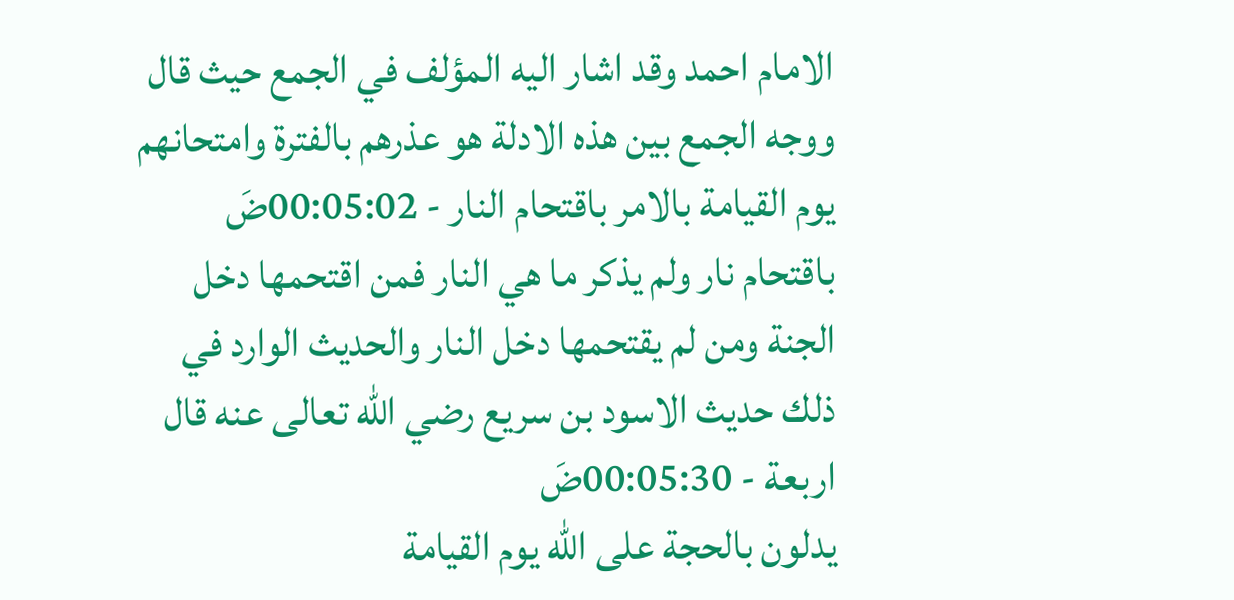الامام احمد وقد اشار اليه المؤلف في الجمع حيث قال ووجه الجمع بين هذه الادلة هو عذرهم بالفترة وامتحانهم يوم القيامة بالامر باقتحام النار - 00:05:02ضَ
باقتحام نار ولم يذكر ما هي النار فمن اقتحمها دخل الجنة ومن لم يقتحمها دخل النار والحديث الوارد في ذلك حديث الاسود بن سريع رضي الله تعالى عنه قال اربعة - 00:05:30ضَ
يدلون بالحجة على الله يوم القيامة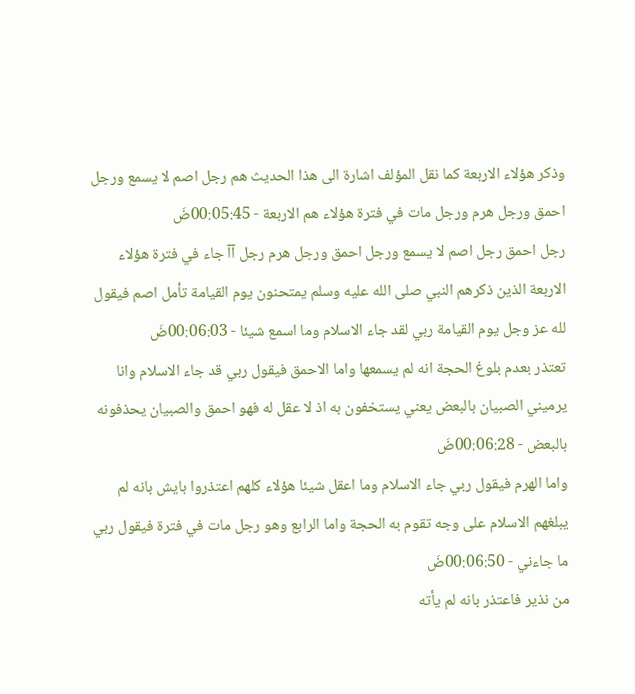وذكر هؤلاء الاربعة كما نقل المؤلف اشارة الى هذا الحديث هم رجل اصم لا يسمع ورجل احمق ورجل هرم ورجل مات في فترة هؤلاء هم الاربعة - 00:05:45ضَ
رجل احمق رجل اصم لا يسمع ورجل احمق ورجل هرم رجل آآ جاء في فترة هؤلاء الاربعة الذين ذكرهم النبي صلى الله عليه وسلم يمتحنون يوم القيامة تأمل اصم فيقول لله عز وجل يوم القيامة ربي لقد جاء الاسلام وما اسمع شيئا - 00:06:03ضَ
تعتذر بعدم بلوغ الحجة انه لم يسمعها واما الاحمق فيقول ربي قد جاء الاسلام وانا يرميني الصبيان بالبعض يعني يستخفون به اذ لا عقل له فهو احمق والصبيان يحذفونه بالبعض - 00:06:28ضَ
واما الهرم فيقول ربي جاء الاسلام وما اعقل شيئا هؤلاء كلهم اعتذروا بايش بانه لم يبلغهم الاسلام على وجه تقوم به الحجة واما الرابع وهو رجل مات في فترة فيقول ربي ما جاءني - 00:06:50ضَ
من نذير فاعتذر بانه لم يأته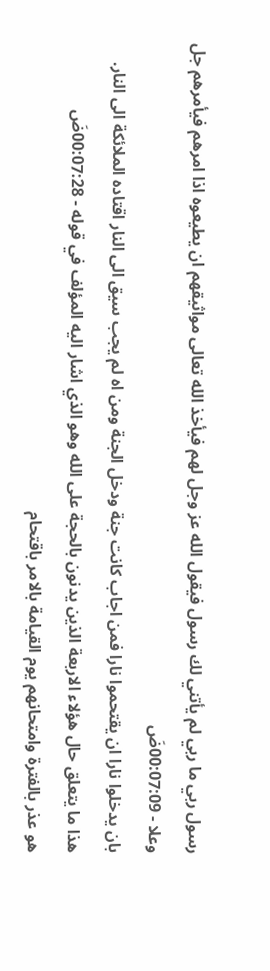رسول ربي ما ربي لم يأتني لك رسول فيقول الله عز وجل لهم فيأخذ الله تعالى مواثيقهم ان يطيعوه اذا امرهم فيأمرهم جل وعلا - 00:07:09ضَ
بان يدخلوا نارا ان يقتحموا نارا فمن اجاب كانت جنة ودخل الجنة ومن اه لم يجب سيق الى النار اقتاده الملائكة الى النار. هذا ما يتعلق حال هؤلاء الاربعة الذين يدنون بالحجة على الله وهو الذي اشار اليه المؤلف في قوله - 00:07:28ضَ
هو عذر بالفترة وامتحانهم يوم القيامة بالامر باقتحام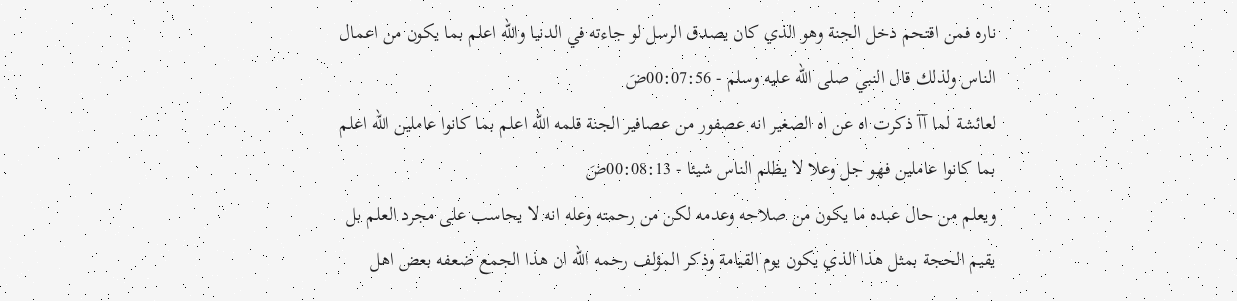ناره فمن اقتحم دخل الجنة وهو الذي كان يصدق الرسل لو جاءته في الدنيا والله اعلم بما يكون من اعمال الناس ولذلك قال النبي صلى الله عليه وسلم - 00:07:56ضَ
لعائشة لما آآ ذكرت اه عن اه الصغير انه عصفور من عصافير الجنة قلمه الله اعلم بما كانوا عاملين الله اعلم بما كانوا عاملين فهو جل وعلا لا يظلم الناس شيئا - 00:08:13ضَ
ويعلم من حال عبده ما يكون من صلاحه وعدمه لكن من رحمته وعله انه لا يحاسب على مجرد العلم بل يقيم الحجة بمثل هذا الذي يكون يوم القيامة وذكر المؤلف رحمه الله ان هذا الجمع ضعفه بعض اهل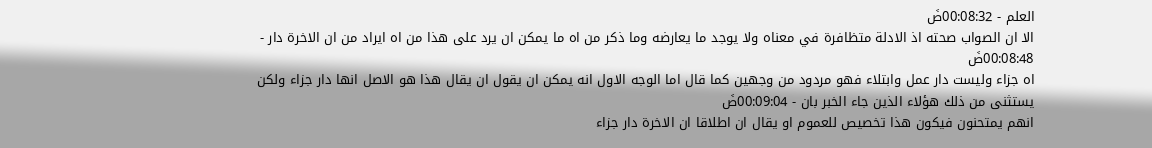العلم - 00:08:32ضَ
الا ان الصواب صحته اذ الادلة متظافرة في معناه ولا يوجد ما يعارضه وما ذكر من اه ما يمكن ان يرد على هذا من اه ايراد من ان الاخرة دار - 00:08:48ضَ
اه جزاء وليست دار عمل وابتلاء فهو مردود من وجهين كما قال اما الوجه الاول انه يمكن ان يقول ان يقال هذا هو الاصل انها دار جزاء ولكن يستثنى من ذلك هؤلاء الذين جاء الخبر بان - 00:09:04ضَ
انهم يمتحنون فيكون هذا تخصيص للعموم او يقال ان اطلاقا ان الاخرة دار جزاء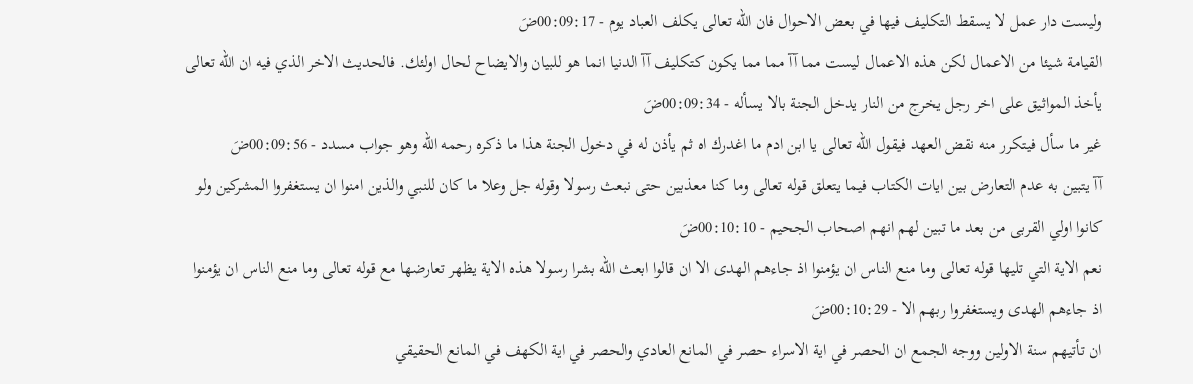وليست دار عمل لا يسقط التكليف فيها في بعض الاحوال فان الله تعالى يكلف العباد يوم - 00:09:17ضَ
القيامة شيئا من الاعمال لكن هذه الاعمال ليست مما آآ مما مما يكون كتكليف آآ الدنيا انما هو للبيان والايضاح لحال اولئك. فالحديث الاخر الذي فيه ان الله تعالى يأخذ المواثيق على اخر رجل يخرج من النار يدخل الجنة بالا يسأله - 00:09:34ضَ
غير ما سأل فيتكرر منه نقض العهد فيقول الله تعالى يا ابن ادم ما اغدرك اه ثم يأذن له في دخول الجنة هذا ما ذكره رحمه الله وهو جواب مسدد - 00:09:56ضَ
آآ يتبين به عدم التعارض بين ايات الكتاب فيما يتعلق قوله تعالى وما كنا معذبين حتى نبعث رسولا وقوله جل وعلا ما كان للنبي والذين امنوا ان يستغفروا المشركين ولو كانوا اولي القربى من بعد ما تبين لهم انهم اصحاب الجحيم - 00:10:10ضَ
نعم الاية التي تليها قوله تعالى وما منع الناس ان يؤمنوا اذ جاءهم الهدى الا ان قالوا ابعث الله بشرا رسولا هذه الاية يظهر تعارضها مع قوله تعالى وما منع الناس ان يؤمنوا اذ جاءهم الهدى ويستغفروا ربهم الا - 00:10:29ضَ
ان تأتيهم سنة الاولين ووجه الجمع ان الحصر في اية الاسراء حصر في المانع العادي والحصر في اية الكهف في المانع الحقيقي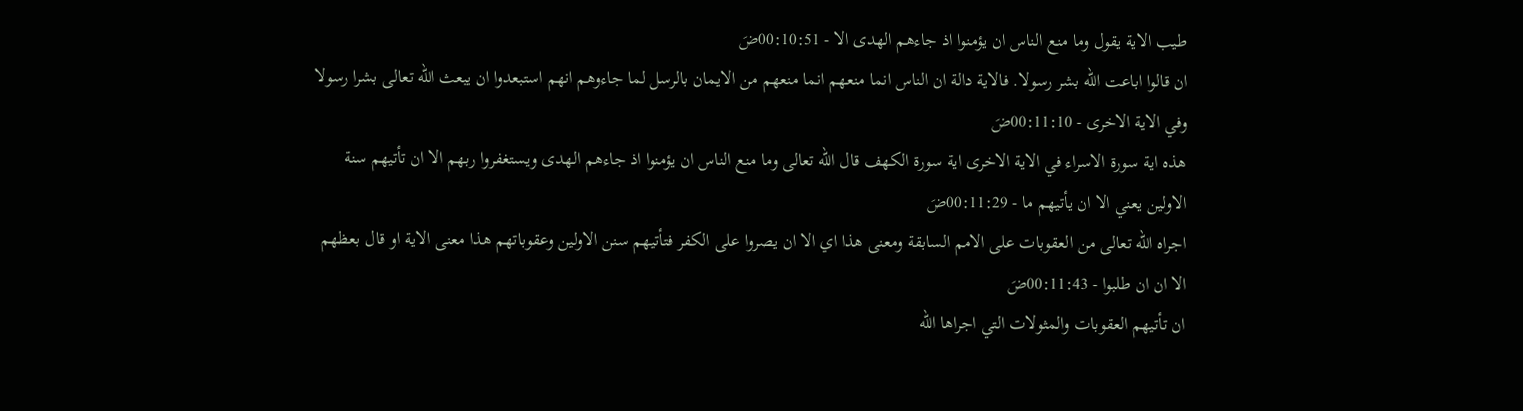طيب الاية يقول وما منع الناس ان يؤمنوا اذ جاءهم الهدى الا - 00:10:51ضَ
ان قالوا اباعت الله بشر رسولا. فالاية دالة ان الناس انما منعهم انما منعهم من الايمان بالرسل لما جاءوهم انهم استبعدوا ان يبعث الله تعالى بشرا رسولا وفي الاية الاخرى - 00:11:10ضَ
هذه اية سورة الاسراء في الاية الاخرى اية سورة الكهف قال الله تعالى وما منع الناس ان يؤمنوا اذ جاءهم الهدى ويستغفروا ربهم الا ان تأتيهم سنة الاولين يعني الا ان يأتيهم ما - 00:11:29ضَ
اجراه الله تعالى من العقوبات على الامم السابقة ومعنى هذا اي الا ان يصروا على الكفر فتأتيهم سنن الاولين وعقوباتهم هذا معنى الاية او قال بعظهم الا ان ان طلبوا - 00:11:43ضَ
ان تأتيهم العقوبات والمثولات التي اجراها الله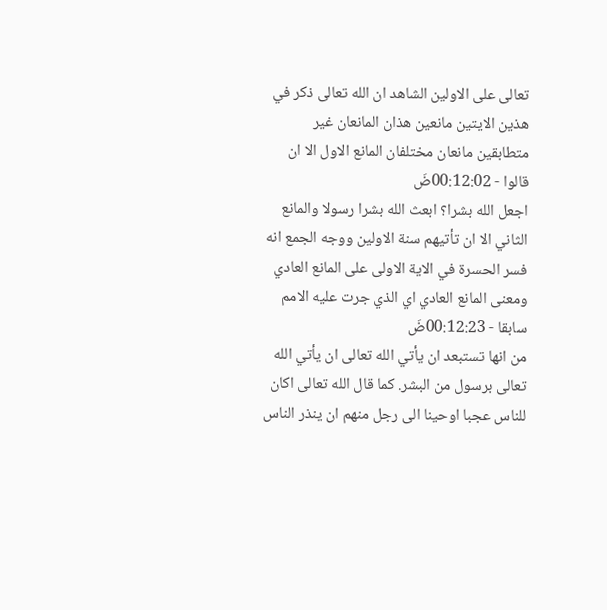تعالى على الاولين الشاهد ان الله تعالى ذكر في هذين الايتين مانعين هذان المانعان غير متطابقين مانعان مختلفان المانع الاول الا ان قالوا - 00:12:02ضَ
اجعل الله بشرا؟ ابعث الله بشرا رسولا والمانع الثاني الا ان تأتيهم سنة الاولين ووجه الجمع انه فسر الحسرة في الاية الاولى على المانع العادي ومعنى المانع العادي اي الذي جرت عليه الامم سابقا - 00:12:23ضَ
من انها تستبعد ان يأتي الله تعالى ان يأتي الله تعالى برسول من البشر. كما قال الله تعالى اكان للناس عجبا اوحينا الى رجل منهم ان ينذر الناس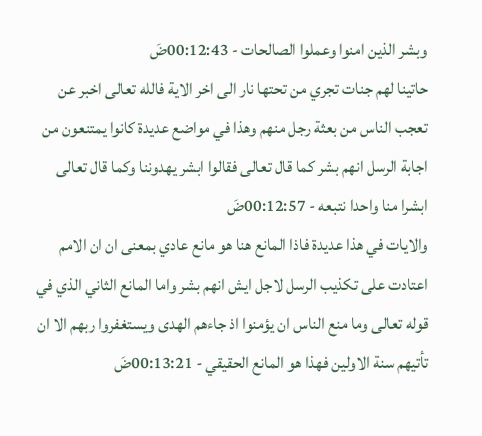وبشر الذين امنوا وعملوا الصالحات - 00:12:43ضَ
حاتينا لهم جنات تجري من تحتها نار الى اخر الاية فالله تعالى اخبر عن تعجب الناس من بعثة رجل منهم وهذا في مواضع عديدة كانوا يمتنعون من اجابة الرسل انهم بشر كما قال تعالى فقالوا ابشر يهدوننا وكما قال تعالى ابشرا منا واحدا نتبعه - 00:12:57ضَ
والايات في هذا عديدة فاذا المانع هنا هو مانع عادي بمعنى ان ان الامم اعتادت على تكذيب الرسل لاجل ايش انهم بشر واما المانع الثاني الذي في قوله تعالى وما منع الناس ان يؤمنوا اذ جاءهم الهدى ويستغفروا ربهم الا ان تأتيهم سنة الاولين فهذا هو المانع الحقيقي - 00:13:21ضَ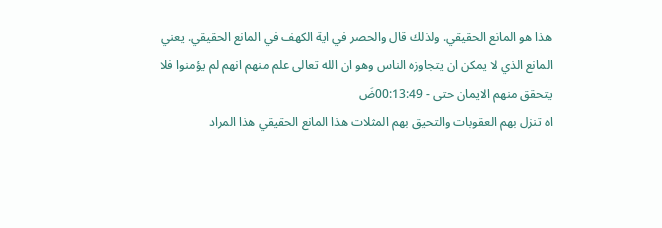هذا هو المانع الحقيقي. ولذلك قال والحصر في اية الكهف في المانع الحقيقي. يعني المانع الذي لا يمكن ان يتجاوزه الناس وهو ان الله تعالى علم منهم انهم لم يؤمنوا فلا يتحقق منهم الايمان حتى - 00:13:49ضَ
اه تنزل بهم العقوبات والتحيق بهم المثلات هذا المانع الحقيقي هذا المراد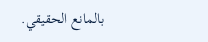بالمانع الحقيقي.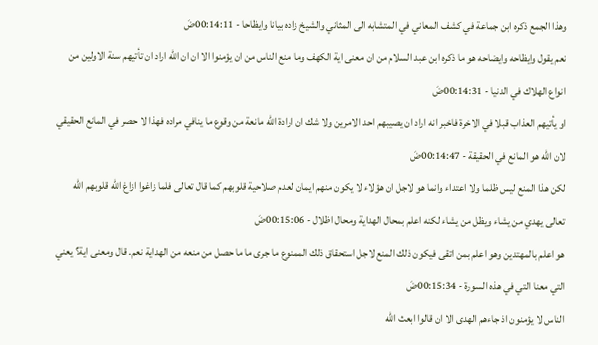وهذا الجمع ذكره ابن جماعة في كشف المعاني في المتشابه الى المثاني والشيخ زاده بيانا وايظاحا - 00:14:11ضَ
نعم يقول وايظاحه وايضاحه هو ما ذكره ابن عبد السلام من ان معنى اية الكهف وما منع الناس من ان يؤمنوا الا ان ان الله اراد ان تأتيهم سنة الاولين من انواع الهلاك في الدنيا - 00:14:31ضَ
او يأتيهم العذاب قبلا في الاخرة فاخبر انه اراد ان يصيبهم احد الامرين ولا شك ان ارادة الله مانعة من وقوع ما ينافي مراده فهذا لا حصر في المانع الحقيقي لان الله هو المانع في الحقيقة - 00:14:47ضَ
لكن هذا المنع ليس ظلما ولا اعتداء وانما هو لاجل ان هؤلاء لا يكون منهم ايمان لعدم صلاحية قلوبهم كما قال تعالى فلما زاغوا ازاغ الله قلوبهم الله تعالى يهدي من يشاء ويظل من يشاء لكنه اعلم بمحال الهداية ومحال اظلال - 00:15:06ضَ
هو اعلم بالمهتدين وهو اعلم بمن اتقى فيكون ذلك المنع لاجل استحقاق ذلك الممنوع ما جرى ما ما حصل من منعه من الهداية نعم. قال ومعنى اية؟ يعني التي معنا التي في هذه السورة - 00:15:34ضَ
الناس لا يؤمنون اذ جاءهم الهدى الا ان قالوا ابعث الله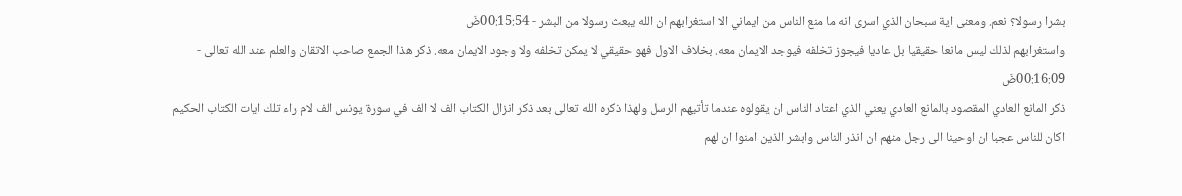بشرا رسولا؟ نعم. ومعنى اية سبحان الذي اسرى انه ما منع الناس من ايماني الا استغرابهم ان الله يبعث رسولا من البشر - 00:15:54ضَ
واستغرابهم لذلك ليس مانعا حقيقيا بل عاديا فيجوز تخلفه فيوجد الايمان معه. بخلاف الاول فهو حقيقي لا يمكن تخلفه ولا وجود الايمان معه. ذكر هذا الجمع صاحب الاتقان والعلم عند الله تعالى - 00:16:09ضَ
ذكر المانع العادي المقصود بالمانع العادي يعني الذي اعتاد الناس ان يقولوه عندما تأتيهم الرسل ولهذا ذكره الله تعالى بعد ذكر انزال الكتاب الف لا الف في سورة يونس الف لام راء تلك ايات الكتاب الحكيم اكان للناس عجبا ان اوحينا الى رجل منهم ان انذر الناس وابشر الذين امنوا ان لهم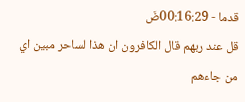قدما - 00:16:29ضَ
قل عند ربهم قال الكافرون ان هذا لساحر مبين اي من جاءهم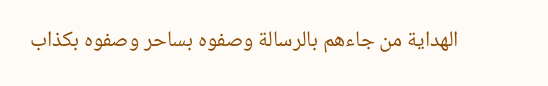الهداية من جاءهم بالرسالة وصفوه بساحر وصفوه بكذاب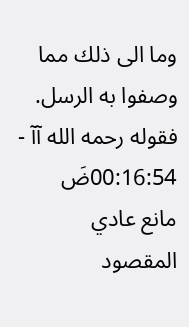وما الى ذلك مما وصفوا به الرسل. فقوله رحمه الله آآ - 00:16:54ضَ
مانع عادي المقصود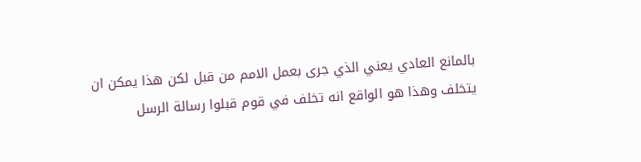بالمانع العادي يعني الذي جرى بعمل الامم من قبل لكن هذا يمكن ان يتخلف وهذا هو الواقع انه تخلف في قوم قبلوا رسالة الرسل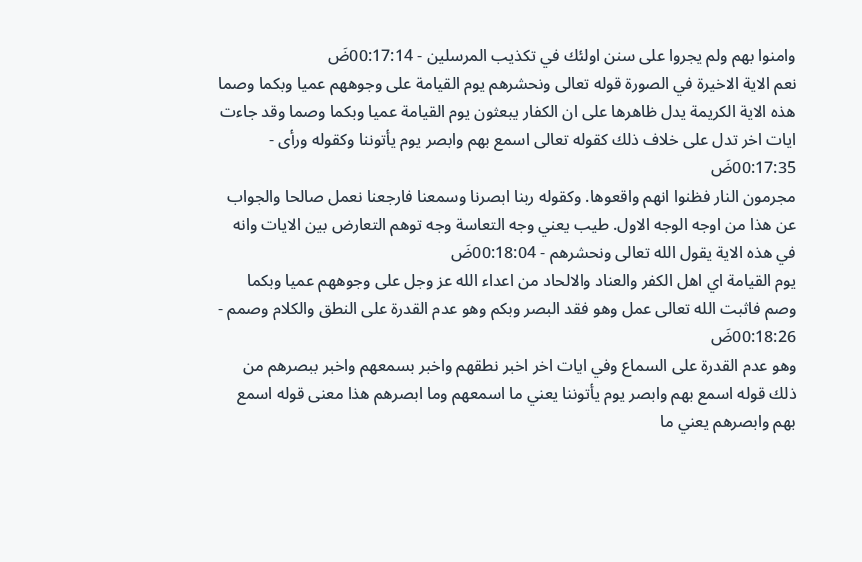وامنوا بهم ولم يجروا على سنن اولئك في تكذيب المرسلين - 00:17:14ضَ
نعم الاية الاخيرة في الصورة قوله تعالى ونحشرهم يوم القيامة على وجوههم عميا وبكما وصما هذه الاية الكريمة يدل ظاهرها على ان الكفار يبعثون يوم القيامة عميا وبكما وصما وقد جاءت ايات اخر تدل على خلاف ذلك كقوله تعالى اسمع بهم وابصر يوم يأتوننا وكقوله ورأى - 00:17:35ضَ
مجرمون النار فظنوا انهم واقعوها. وكقوله ربنا ابصرنا وسمعنا فارجعنا نعمل صالحا والجواب عن هذا من اوجه الوجه الاول. طيب يعني وجه التعاسة وجه توهم التعارض بين الايات وانه في هذه الاية يقول الله تعالى ونحشرهم - 00:18:04ضَ
يوم القيامة اي اهل الكفر والعناد والالحاد من اعداء الله عز وجل على وجوههم عميا وبكما وصم فاثبت الله تعالى عمل وهو فقد البصر وبكم وهو عدم القدرة على النطق والكلام وصمم - 00:18:26ضَ
وهو عدم القدرة على السماع وفي ايات اخر اخبر نطقهم واخبر بسمعهم واخبر ببصرهم من ذلك قوله اسمع بهم وابصر يوم يأتوننا يعني ما اسمعهم وما ابصرهم هذا معنى قوله اسمع بهم وابصرهم يعني ما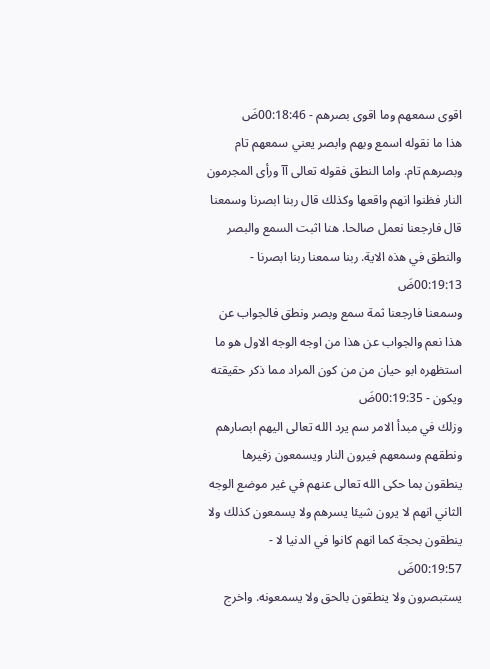اقوى سمعهم وما اقوى بصرهم - 00:18:46ضَ
هذا ما نقوله اسمع وبهم وابصر يعني سمعهم تام وبصرهم تام. واما النطق فقوله تعالى آآ ورأى المجرمون النار فظنوا انهم واقعها وكذلك قال ربنا ابصرنا وسمعنا قال فارجعنا نعمل صالحا. هنا اثبت السمع والبصر والنطق في هذه الاية. ربنا سمعنا ربنا ابصرنا - 00:19:13ضَ
وسمعنا فارجعنا ثمة سمع وبصر ونطق فالجواب عن هذا نعم والجواب عن هذا من اوجه الوجه الاول هو ما استظهره ابو حيان من من كون المراد مما ذكر حقيقته ويكون - 00:19:35ضَ
وزلك في مبدأ الامر سم يرد الله تعالى اليهم ابصارهم ونطقهم وسمعهم فيرون النار ويسمعون زفيرها ينطقون بما حكى الله تعالى عنهم في غير موضع الوجه الثاني انهم لا يرون شيئا يسرهم ولا يسمعون كذلك ولا ينطقون بحجة كما انهم كانوا في الدنيا لا - 00:19:57ضَ
يستبصرون ولا ينطقون بالحق ولا يسمعونه. واخرج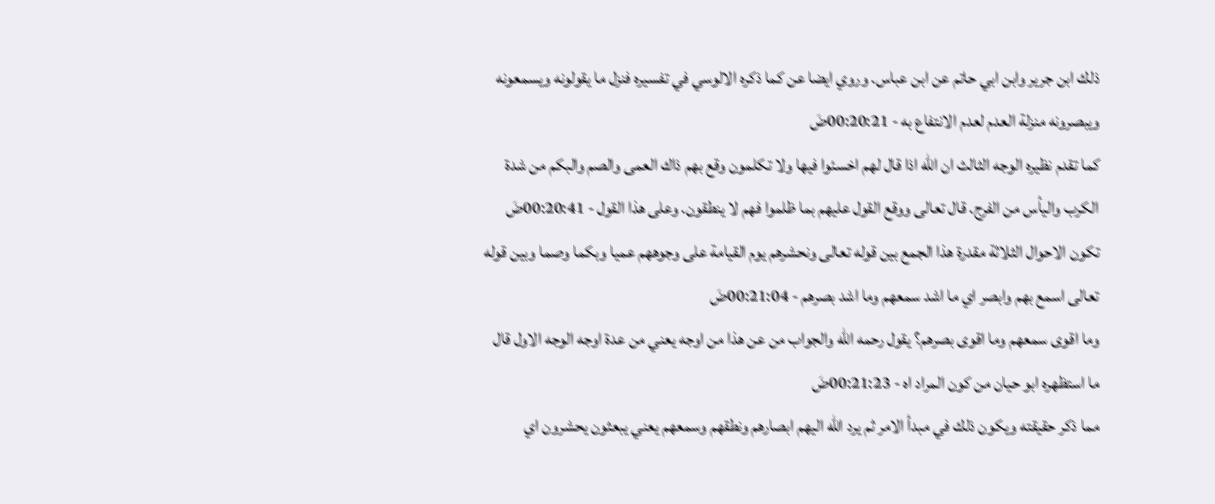ذلك ابن جرير وابن ابي حاتم عن ابن عباس. وروي ايضا عن كما ذكره الالوسي في تفسيره فنزل ما يقولونه ويسمعونه ويبصرونه منزلة العدم لعدم الانتفاع به - 00:20:21ضَ
كما تقدم نظيره الوجه الثالث ان الله اذا قال لهم اخسئوا فيها ولا تكلمون وقع بهم ذاك العمى والصم والبكم من شدة الكرب واليأس من الفرج. قال تعالى ووقع القول عليهم بما ظلموا فهم لا ينطقون. وعلى هذا القول - 00:20:41ضَ
تكون الاحوال الثلاثة مقدرة هذا الجمع بين قوله تعالى ونحشرهم يوم القيامة على وجوههم عميا وبكما وصما وبين قوله تعالى اسمع بهم وابصر اي ما اشد سمعهم وما اشد بصرهم - 00:21:04ضَ
وما اقوى سمعهم وما اقوى بصرهم؟ يقول رحمه الله والجواب من عن هذا من اوجه يعني من عدة اوجه الوجه الاول قال ما استظهره ابو حيان من كون المراد اه - 00:21:23ضَ
مما ذكر حقيقته ويكون ذلك في مبدأ الامر ثم يرد الله اليهم ابصارهم ونطقهم وسمعهم يعني يبعثون يحشرون اي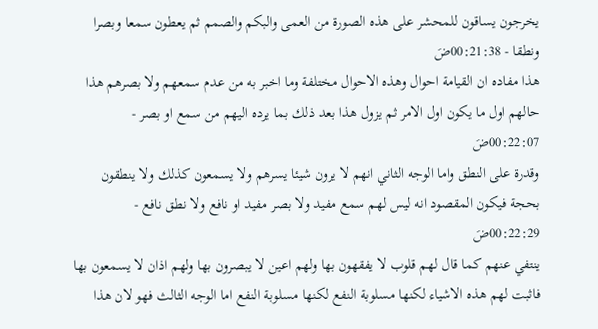يخرجون يساقون للمحشر على هذه الصورة من العمى والبكم والصمم ثم يعطون سمعا وبصرا ونطقا - 00:21:38ضَ
هذا مفاده ان القيامة احوال وهذه الاحوال مختلفة وما اخبر به من عدم سمعهم ولا بصرهم هذا حالهم اول ما يكون اول الامر ثم يزول هذا بعد ذلك بما يرده اليهم من سمع او بصر - 00:22:07ضَ
وقدرة على النطق واما الوجه الثاني انهم لا يرون شيئا يسرهم ولا يسمعون كذلك ولا ينطقون بحجة فيكون المقصود انه ليس لهم سمع مفيد ولا بصر مفيد او نافع ولا نطق نافع - 00:22:29ضَ
ينتفي عنهم كما قال لهم قلوب لا يفقهون بها ولهم اعين لا يبصرون بها ولهم اذان لا يسمعون بها فاثبت لهم هذه الاشياء لكنها مسلوبة النفع لكنها مسلوبة النفع اما الوجه الثالث فهو لان هذا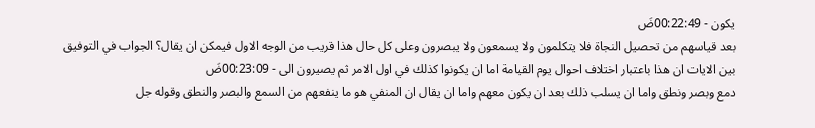يكون - 00:22:49ضَ
بعد قياسهم من تحصيل النجاة فلا يتكلمون ولا يسمعون ولا يبصرون وعلى كل حال هذا قريب من الوجه الاول فيمكن ان يقال؟ الجواب في التوفيق بين الايات ان هذا باعتبار اختلاف احوال يوم القيامة اما ان يكونوا كذلك في اول الامر ثم يصيرون الى - 00:23:09ضَ
دمع وبصر ونطق واما ان يسلب ذلك بعد ان يكون معهم واما ان يقال ان المنفي هو ما ينفعهم من السمع والبصر والنطق وقوله جل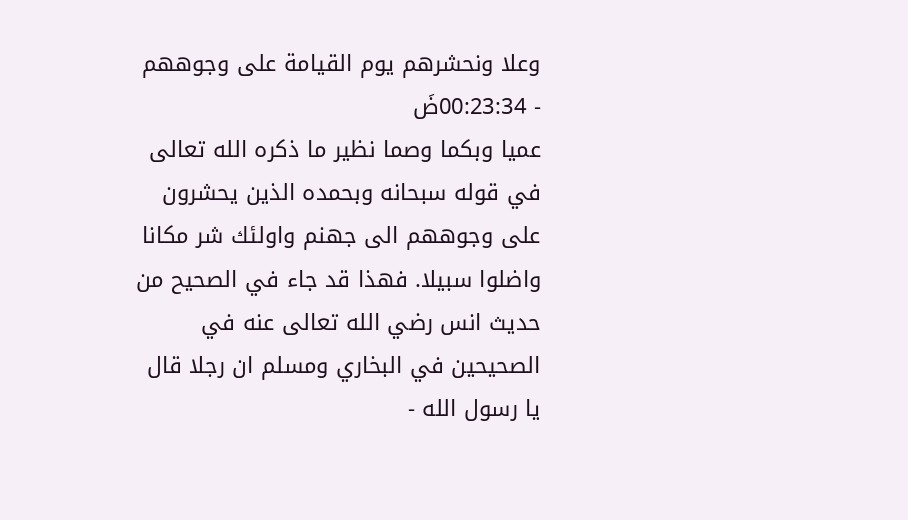وعلا ونحشرهم يوم القيامة على وجوههم - 00:23:34ضَ
عميا وبكما وصما نظير ما ذكره الله تعالى في قوله سبحانه وبحمده الذين يحشرون على وجوههم الى جهنم واولئك شر مكانا واضلوا سبيلا. فهذا قد جاء في الصحيح من حديث انس رضي الله تعالى عنه في الصحيحين في البخاري ومسلم ان رجلا قال يا رسول الله -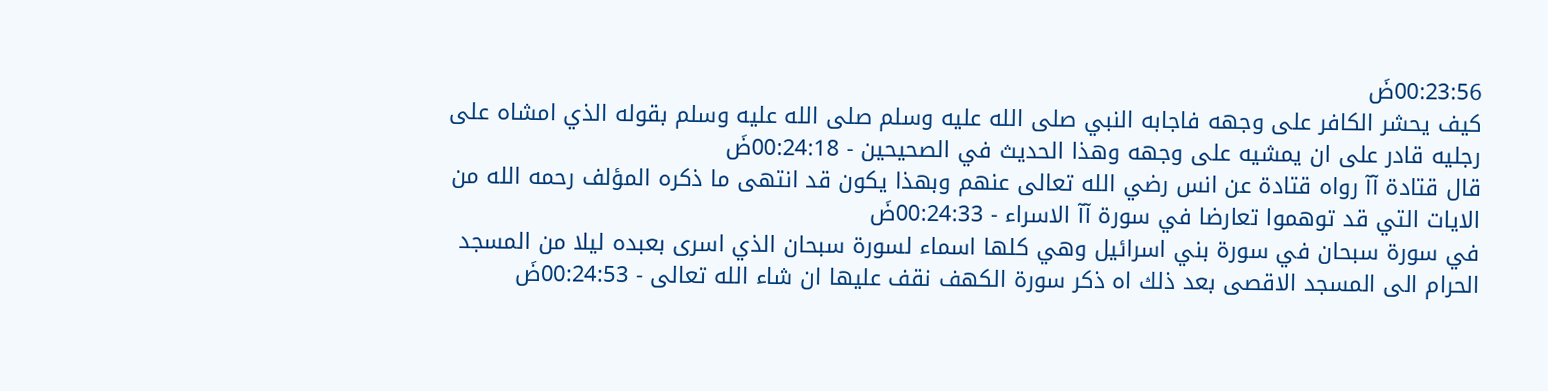00:23:56ضَ
كيف يحشر الكافر على وجهه فاجابه النبي صلى الله عليه وسلم صلى الله عليه وسلم بقوله الذي امشاه على رجليه قادر على ان يمشيه على وجهه وهذا الحديث في الصحيحين - 00:24:18ضَ
قال قتادة آآ رواه قتادة عن انس رضي الله تعالى عنهم وبهذا يكون قد انتهى ما ذكره المؤلف رحمه الله من الايات التي قد توهموا تعارضا في سورة آآ الاسراء - 00:24:33ضَ
في سورة سبحان في سورة بني اسرائيل وهي كلها اسماء لسورة سبحان الذي اسرى بعبده ليلا من المسجد الحرام الى المسجد الاقصى بعد ذلك اه ذكر سورة الكهف نقف عليها ان شاء الله تعالى - 00:24:53ضَ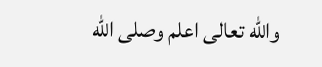والله تعالى اعلم وصلى الله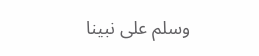وسلم على نبينا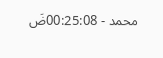محمد - 00:25:08ضَ